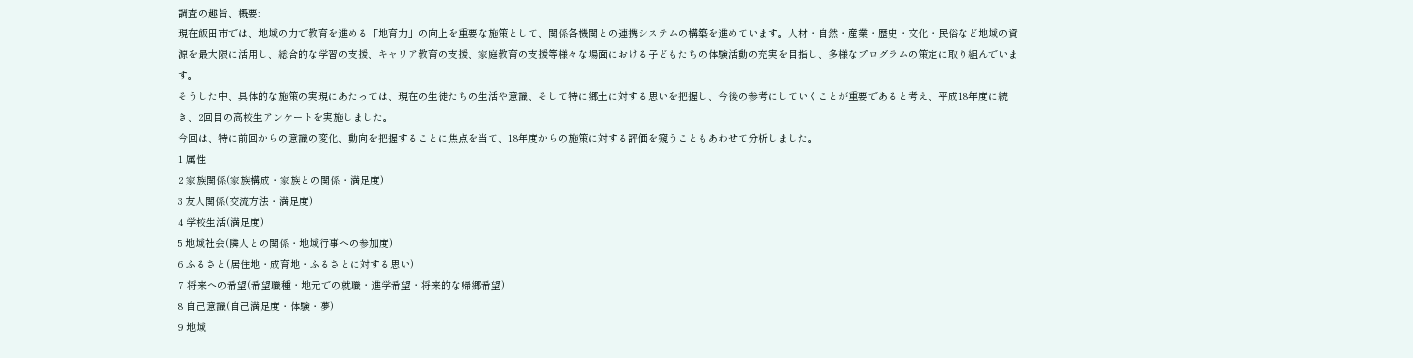調査の趣旨、概要:
現在飯田市では、地域の力で教育を進める「地育力」の向上を重要な施策として、関係各機関との連携システムの構築を進めています。人材・自然・産業・歴史・文化・民俗など地域の資源を最大限に活用し、総合的な学習の支援、キャリア教育の支援、家庭教育の支援等様々な場面における子どもたちの体験活動の充実を目指し、多様なプログラムの策定に取り組んでいます。
そうした中、具体的な施策の実現にあたっては、現在の生徒たちの生活や意識、そして特に郷土に対する思いを把握し、今後の参考にしていくことが重要であると考え、平成18年度に続き、2回目の高校生アンケートを実施しました。
今回は、特に前回からの意識の変化、動向を把握することに焦点を当て、18年度からの施策に対する評価を窺うこともあわせて分析しました。
1 属性
2 家族関係(家族構成・家族との関係・満足度)
3 友人関係(交流方法・満足度)
4 学校生活(満足度)
5 地域社会(隣人との関係・地域行事への参加度)
6 ふるさと(居住地・成育地・ふるさとに対する思い)
7 将来への希望(希望職種・地元での就職・進学希望・将来的な帰郷希望)
8 自己意識(自己満足度・体験・夢)
9 地域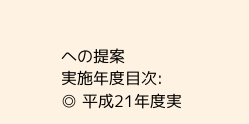への提案
実施年度目次:
◎ 平成21年度実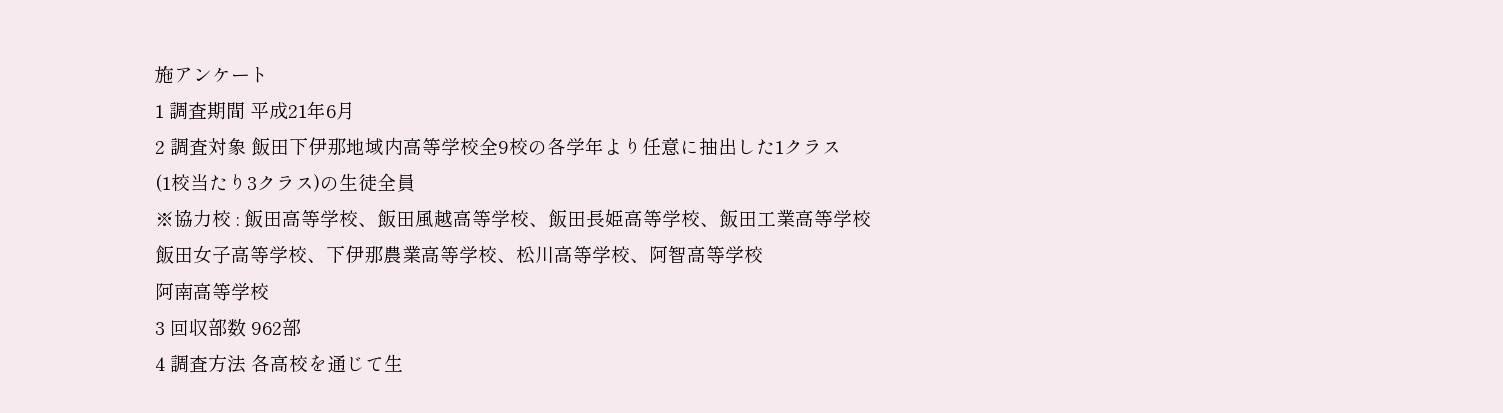施アンケート
1 調査期間 平成21年6月
2 調査対象 飯田下伊那地域内高等学校全9校の各学年より任意に抽出した1クラス
(1校当たり3クラス)の生徒全員
※協力校 : 飯田高等学校、飯田風越高等学校、飯田長姫高等学校、飯田工業高等学校
飯田女子高等学校、下伊那農業高等学校、松川高等学校、阿智高等学校
阿南高等学校
3 回収部数 962部
4 調査方法 各高校を通じて生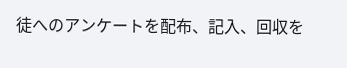徒へのアンケートを配布、記入、回収を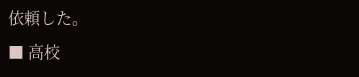依頼した。
■ 高校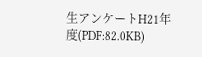生アンケートH21年度(PDF:82.0KB)